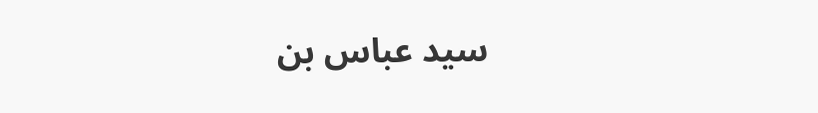سيد عباس بن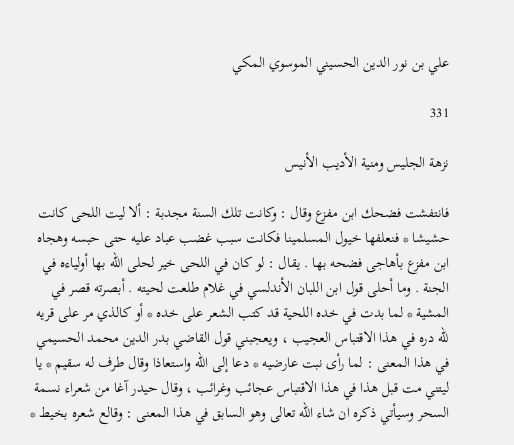علي بن نور الدين الحسيني الموسوي المكي

331

نزهة الجليس ومنية الأديب الأنيس

فانتفشت فضحك ابن مفزع وقال : وكانت تلك السنة مجدبة : ألا ليت اللحى كانت حشيشا * فنعلفها خيول المسلمينا فكانت سبب غضب عباد عليه حتى حبسه وهجاه ابن مفزع بأهاجى فضحه بها . يقال : لو كان في اللحى خير لحلى اللّه بها أولياءه في الجنة . وما أحلى قول ابن اللبان الأندلسي في غلام طلعت لحيته . أبصرته قصر في المشية * لما بدت في خده اللحية قد كتب الشعر على خده * أو كالذي مر على قريه للّه دره في هذا الاقتباس العجيب ، ويعجبني قول القاضي بدر الدين محمد الحسيمي في هذا المعنى : لما رأى نبت عارضيه * دعا إلى اللّه واستعاذا وقال طرف له سقيم * يا ليتني مت قبل هذا في هذا الاقتباس عجائب وغرائب ، وقال حيدر آغا من شعراء نسمة السحر وسيأتي ذكره ان شاء اللّه تعالى وهو السابق في هذا المعنى : وقالع شعره بخيط *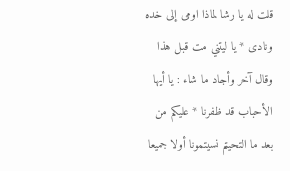قلت له يا رشا لماذا اومى إلى خده ونادى * يا ليتني مت قبل هذا وقال آخر وأجاد ما شاء : يا أيها الأحباب قد ظفرنا * عليكم من بعد ما التحيتم نسيتمونا أولا جميعا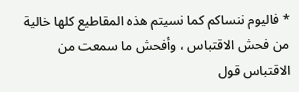* فاليوم ننساكم كما نسيتم هذه المقاطيع كلها خالية من فحش الاقتباس ، وأفحش ما سمعت من الاقتباس قول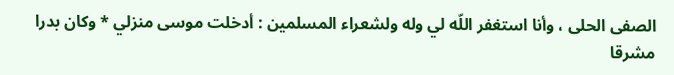الصفى الحلى ، وأنا استغفر اللّه لي وله ولشعراء المسلمين : أدخلت موسى منزلي * وكان بدرا مشرقا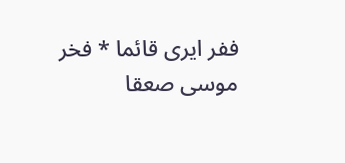ففر ايرى قائما * فخر موسى صعقا